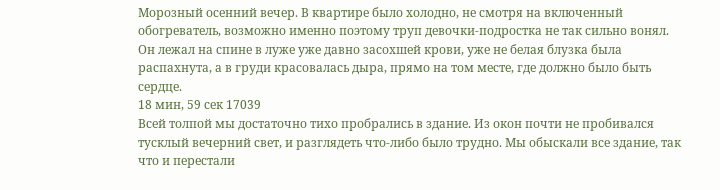Морозный осенний вечер. В квартире было холодно, не смотря на включенный обогреватель, возможно именно поэтому труп девочки-подростка не так сильно вонял. Он лежал на спине в луже уже давно засохшей крови, уже не белая блузка была распахнута, а в груди красовалась дыра, прямо на том месте, где должно было быть сердце.
18 мин, 59 сек 17039
Всей толпой мы достаточно тихо пробрались в здание. Из окон почти не пробивался тусклый вечерний свет, и разглядеть что-либо было трудно. Мы обыскали все здание, так что и перестали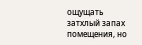ощущать затхлый запах помещения, но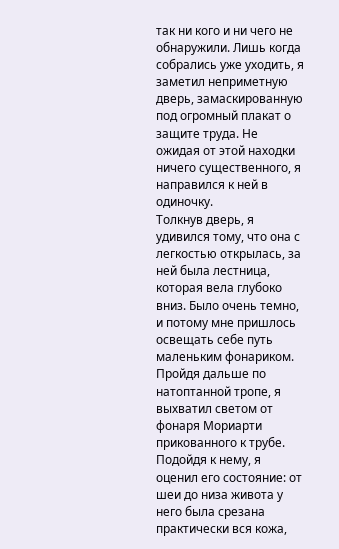так ни кого и ни чего не обнаружили. Лишь когда собрались уже уходить, я заметил неприметную дверь, замаскированную под огромный плакат о защите труда. Не ожидая от этой находки ничего существенного, я направился к ней в одиночку.
Толкнув дверь, я удивился тому, что она с легкостью открылась, за ней была лестница, которая вела глубоко вниз. Было очень темно, и потому мне пришлось освещать себе путь маленьким фонариком.
Пройдя дальше по натоптанной тропе, я выхватил светом от фонаря Мориарти прикованного к трубе. Подойдя к нему, я оценил его состояние: от шеи до низа живота у него была срезана практически вся кожа,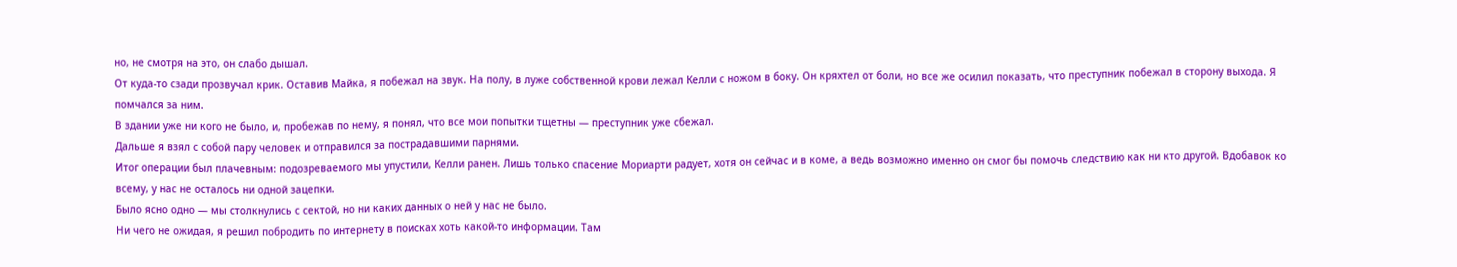но, не смотря на это, он слабо дышал.
От куда-то сзади прозвучал крик. Оставив Майка, я побежал на звук. На полу, в луже собственной крови лежал Келли с ножом в боку. Он кряхтел от боли, но все же осилил показать, что преступник побежал в сторону выхода. Я помчался за ним.
В здании уже ни кого не было, и, пробежав по нему, я понял, что все мои попытки тщетны — преступник уже сбежал.
Дальше я взял с собой пару человек и отправился за пострадавшими парнями.
Итог операции был плачевным: подозреваемого мы упустили, Келли ранен. Лишь только спасение Мориарти радует, хотя он сейчас и в коме, а ведь возможно именно он смог бы помочь следствию как ни кто другой. Вдобавок ко всему, у нас не осталось ни одной зацепки.
Было ясно одно — мы столкнулись с сектой, но ни каких данных о ней у нас не было.
Ни чего не ожидая, я решил побродить по интернету в поисках хоть какой-то информации. Там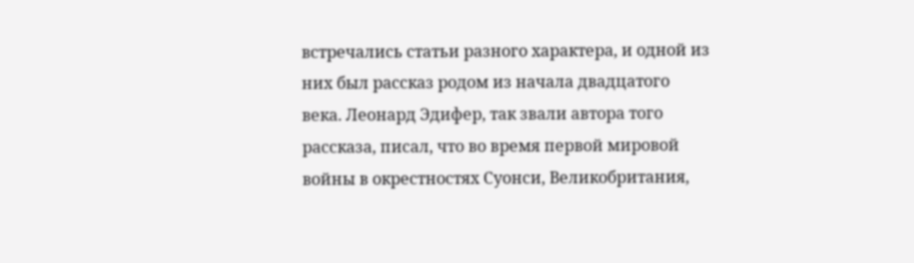встречались статьи разного характера, и одной из них был рассказ родом из начала двадцатого века. Леонард Эдифер, так звали автора того рассказа, писал, что во время первой мировой войны в окрестностях Суонси, Великобритания,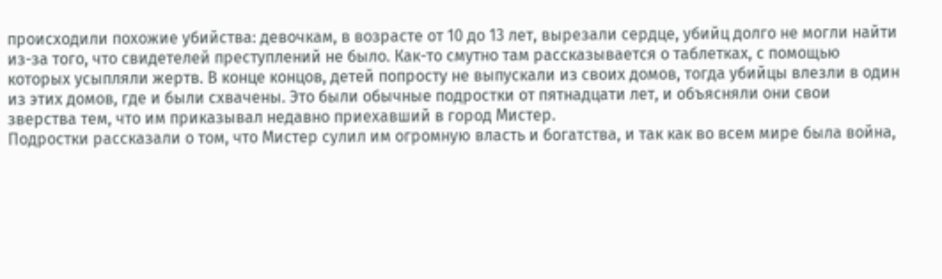происходили похожие убийства: девочкам, в возрасте от 10 до 13 лет, вырезали сердце, убийц долго не могли найти из-за того, что свидетелей преступлений не было. Как-то смутно там рассказывается о таблетках, с помощью которых усыпляли жертв. В конце концов, детей попросту не выпускали из своих домов, тогда убийцы влезли в один из этих домов, где и были схвачены. Это были обычные подростки от пятнадцати лет, и объясняли они свои зверства тем, что им приказывал недавно приехавший в город Мистер.
Подростки рассказали о том, что Мистер сулил им огромную власть и богатства, и так как во всем мире была война,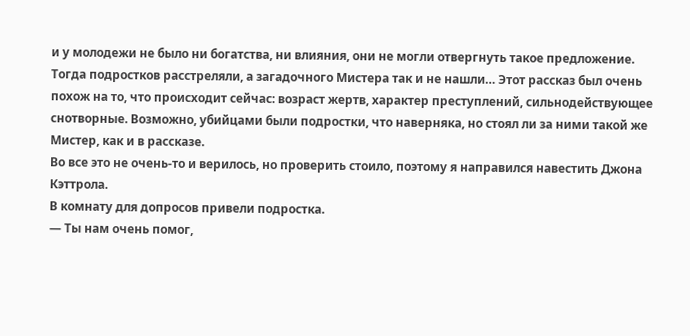и у молодежи не было ни богатства, ни влияния, они не могли отвергнуть такое предложение. Тогда подростков расстреляли, а загадочного Мистера так и не нашли… Этот рассказ был очень похож на то, что происходит сейчас: возраст жертв, характер преступлений, сильнодействующее снотворные. Возможно, убийцами были подростки, что наверняка, но стоял ли за ними такой же Мистер, как и в рассказе.
Во все это не очень-то и верилось, но проверить стоило, поэтому я направился навестить Джона Кэттрола.
В комнату для допросов привели подростка.
— Ты нам очень помог,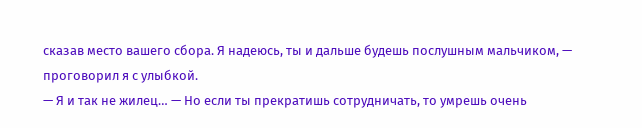сказав место вашего сбора. Я надеюсь, ты и дальше будешь послушным мальчиком, — проговорил я с улыбкой.
— Я и так не жилец… — Но если ты прекратишь сотрудничать, то умрешь очень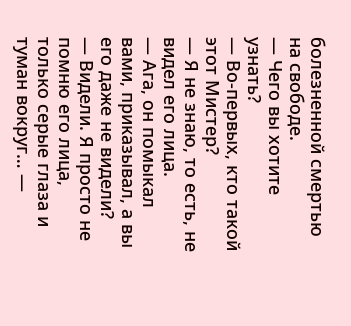болезненной смертью на свободе.
— Чего вы хотите узнать?
— Во-первых, кто такой этот Мистер?
— Я не знаю, то есть, не видел его лица.
— Ага, он помыкал вами, приказывал, а вы его даже не видели?
— Видели. Я просто не помню его лица, только серые глаза и туман вокруг… —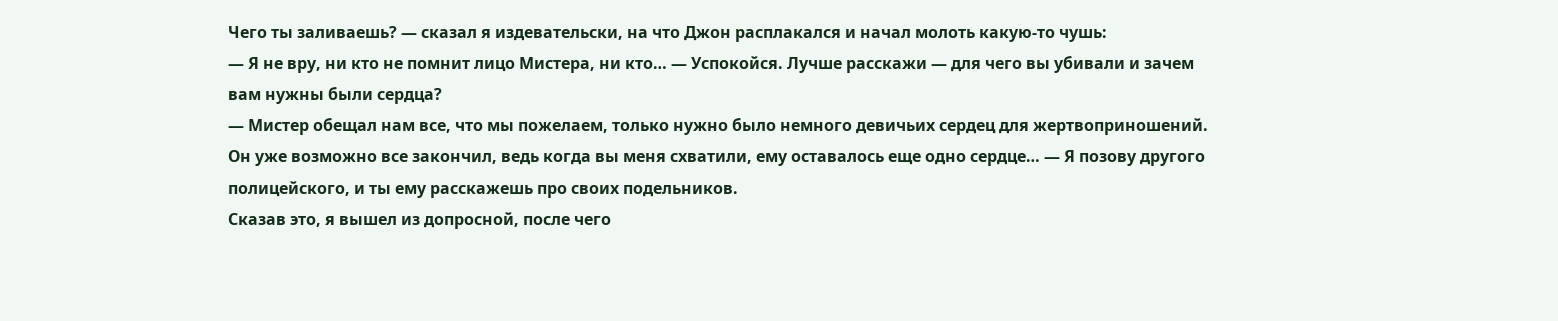Чего ты заливаешь? — сказал я издевательски, на что Джон расплакался и начал молоть какую-то чушь:
— Я не вру, ни кто не помнит лицо Мистера, ни кто… — Успокойся. Лучше расскажи — для чего вы убивали и зачем вам нужны были сердца?
— Мистер обещал нам все, что мы пожелаем, только нужно было немного девичьих сердец для жертвоприношений. Он уже возможно все закончил, ведь когда вы меня схватили, ему оставалось еще одно сердце… — Я позову другого полицейского, и ты ему расскажешь про своих подельников.
Сказав это, я вышел из допросной, после чего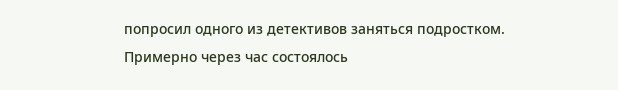попросил одного из детективов заняться подростком.
Примерно через час состоялось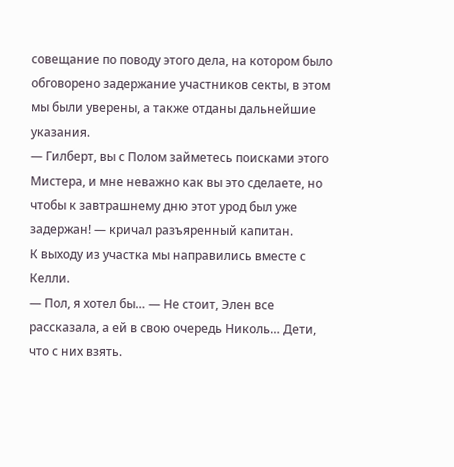совещание по поводу этого дела, на котором было обговорено задержание участников секты, в этом мы были уверены, а также отданы дальнейшие указания.
— Гилберт, вы с Полом займетесь поисками этого Мистера, и мне неважно как вы это сделаете, но чтобы к завтрашнему дню этот урод был уже задержан! — кричал разъяренный капитан.
К выходу из участка мы направились вместе с Келли.
— Пол, я хотел бы… — Не стоит, Элен все рассказала, а ей в свою очередь Николь… Дети, что с них взять.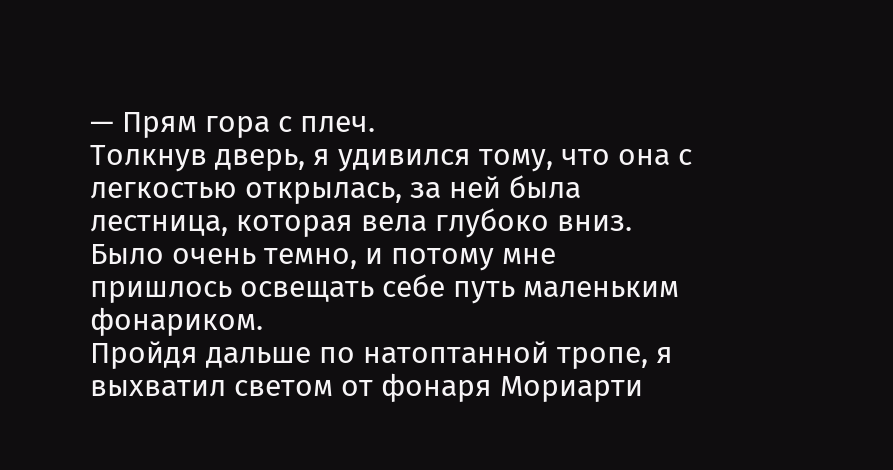— Прям гора с плеч.
Толкнув дверь, я удивился тому, что она с легкостью открылась, за ней была лестница, которая вела глубоко вниз. Было очень темно, и потому мне пришлось освещать себе путь маленьким фонариком.
Пройдя дальше по натоптанной тропе, я выхватил светом от фонаря Мориарти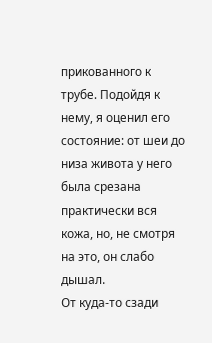прикованного к трубе. Подойдя к нему, я оценил его состояние: от шеи до низа живота у него была срезана практически вся кожа, но, не смотря на это, он слабо дышал.
От куда-то сзади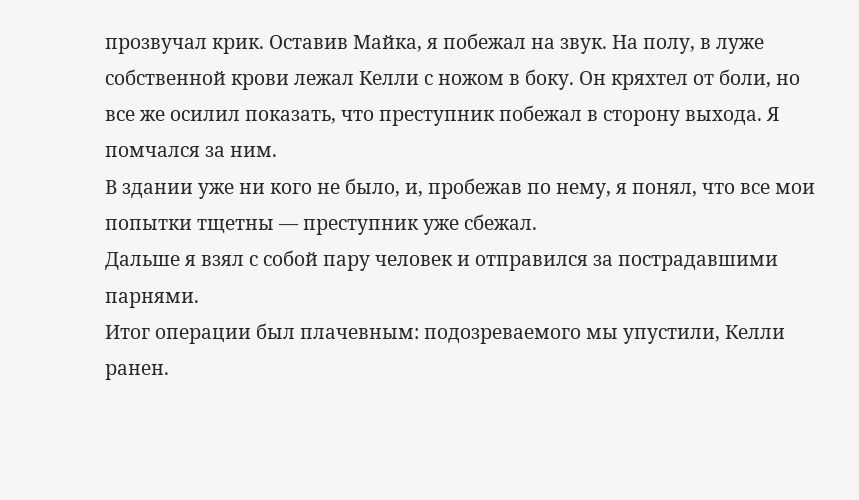прозвучал крик. Оставив Майка, я побежал на звук. На полу, в луже собственной крови лежал Келли с ножом в боку. Он кряхтел от боли, но все же осилил показать, что преступник побежал в сторону выхода. Я помчался за ним.
В здании уже ни кого не было, и, пробежав по нему, я понял, что все мои попытки тщетны — преступник уже сбежал.
Дальше я взял с собой пару человек и отправился за пострадавшими парнями.
Итог операции был плачевным: подозреваемого мы упустили, Келли ранен.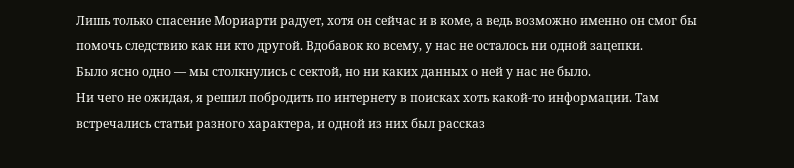Лишь только спасение Мориарти радует, хотя он сейчас и в коме, а ведь возможно именно он смог бы помочь следствию как ни кто другой. Вдобавок ко всему, у нас не осталось ни одной зацепки.
Было ясно одно — мы столкнулись с сектой, но ни каких данных о ней у нас не было.
Ни чего не ожидая, я решил побродить по интернету в поисках хоть какой-то информации. Там встречались статьи разного характера, и одной из них был рассказ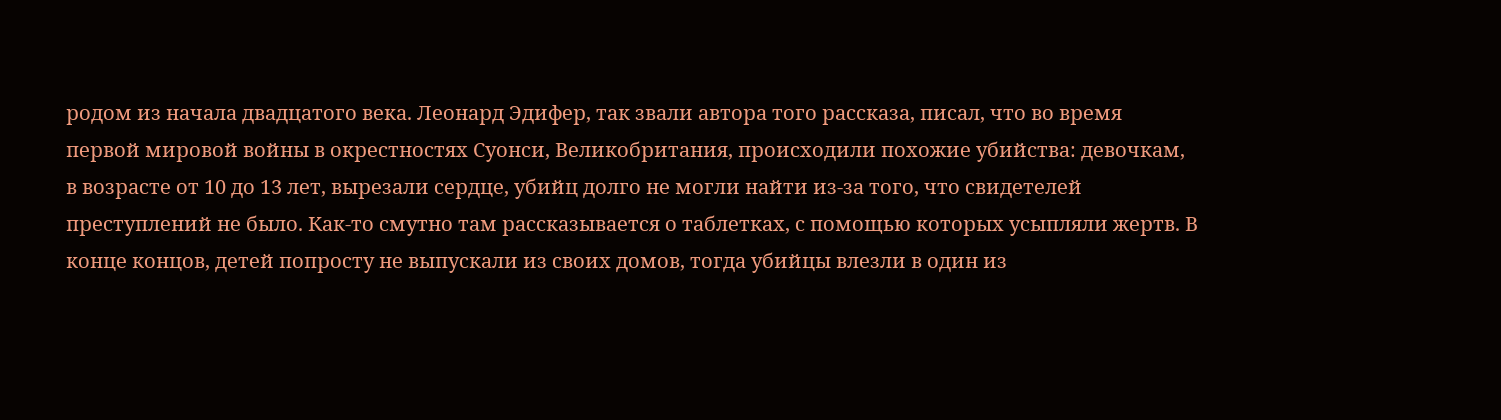родом из начала двадцатого века. Леонард Эдифер, так звали автора того рассказа, писал, что во время первой мировой войны в окрестностях Суонси, Великобритания, происходили похожие убийства: девочкам, в возрасте от 10 до 13 лет, вырезали сердце, убийц долго не могли найти из-за того, что свидетелей преступлений не было. Как-то смутно там рассказывается о таблетках, с помощью которых усыпляли жертв. В конце концов, детей попросту не выпускали из своих домов, тогда убийцы влезли в один из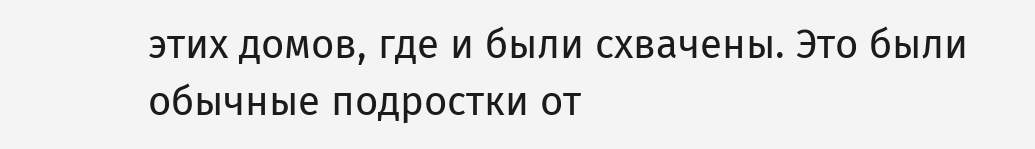этих домов, где и были схвачены. Это были обычные подростки от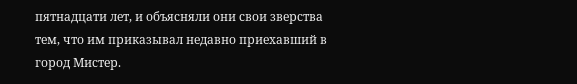пятнадцати лет, и объясняли они свои зверства тем, что им приказывал недавно приехавший в город Мистер.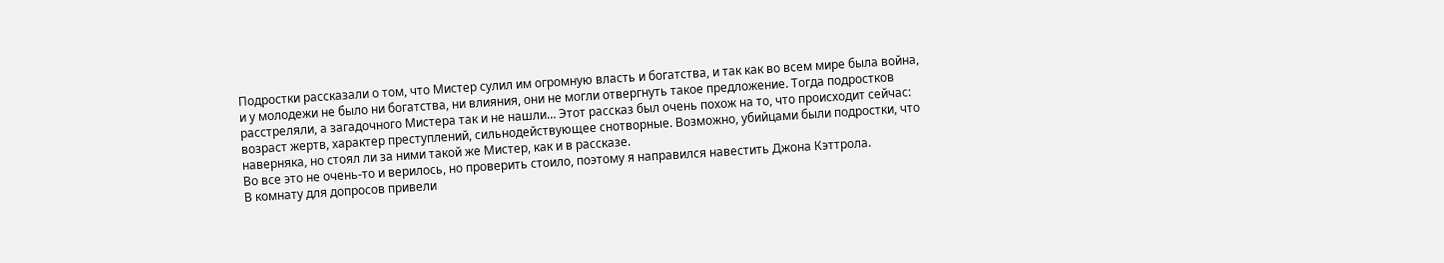Подростки рассказали о том, что Мистер сулил им огромную власть и богатства, и так как во всем мире была война, и у молодежи не было ни богатства, ни влияния, они не могли отвергнуть такое предложение. Тогда подростков расстреляли, а загадочного Мистера так и не нашли… Этот рассказ был очень похож на то, что происходит сейчас: возраст жертв, характер преступлений, сильнодействующее снотворные. Возможно, убийцами были подростки, что наверняка, но стоял ли за ними такой же Мистер, как и в рассказе.
Во все это не очень-то и верилось, но проверить стоило, поэтому я направился навестить Джона Кэттрола.
В комнату для допросов привели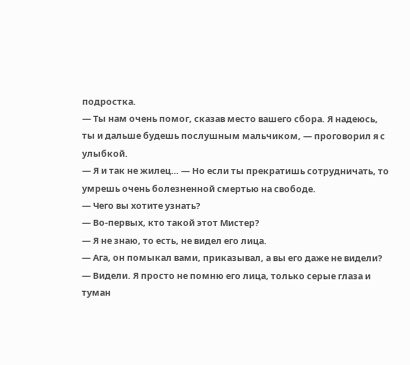подростка.
— Ты нам очень помог, сказав место вашего сбора. Я надеюсь, ты и дальше будешь послушным мальчиком, — проговорил я с улыбкой.
— Я и так не жилец… — Но если ты прекратишь сотрудничать, то умрешь очень болезненной смертью на свободе.
— Чего вы хотите узнать?
— Во-первых, кто такой этот Мистер?
— Я не знаю, то есть, не видел его лица.
— Ага, он помыкал вами, приказывал, а вы его даже не видели?
— Видели. Я просто не помню его лица, только серые глаза и туман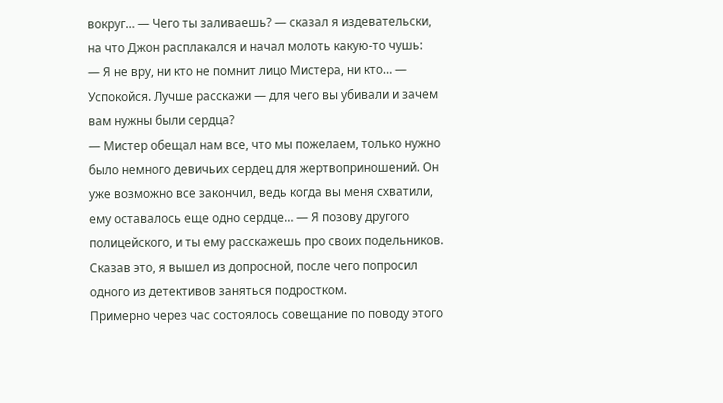вокруг… — Чего ты заливаешь? — сказал я издевательски, на что Джон расплакался и начал молоть какую-то чушь:
— Я не вру, ни кто не помнит лицо Мистера, ни кто… — Успокойся. Лучше расскажи — для чего вы убивали и зачем вам нужны были сердца?
— Мистер обещал нам все, что мы пожелаем, только нужно было немного девичьих сердец для жертвоприношений. Он уже возможно все закончил, ведь когда вы меня схватили, ему оставалось еще одно сердце… — Я позову другого полицейского, и ты ему расскажешь про своих подельников.
Сказав это, я вышел из допросной, после чего попросил одного из детективов заняться подростком.
Примерно через час состоялось совещание по поводу этого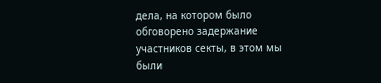дела, на котором было обговорено задержание участников секты, в этом мы были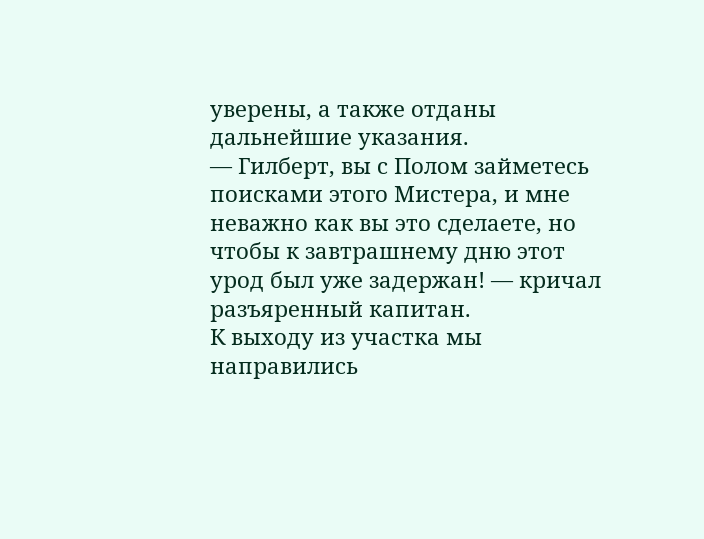уверены, а также отданы дальнейшие указания.
— Гилберт, вы с Полом займетесь поисками этого Мистера, и мне неважно как вы это сделаете, но чтобы к завтрашнему дню этот урод был уже задержан! — кричал разъяренный капитан.
К выходу из участка мы направились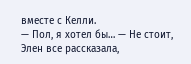вместе с Келли.
— Пол, я хотел бы… — Не стоит, Элен все рассказала,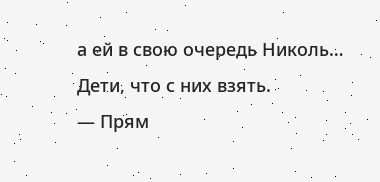а ей в свою очередь Николь… Дети, что с них взять.
— Прям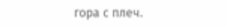гора с плеч.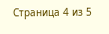Страница 4 из 5